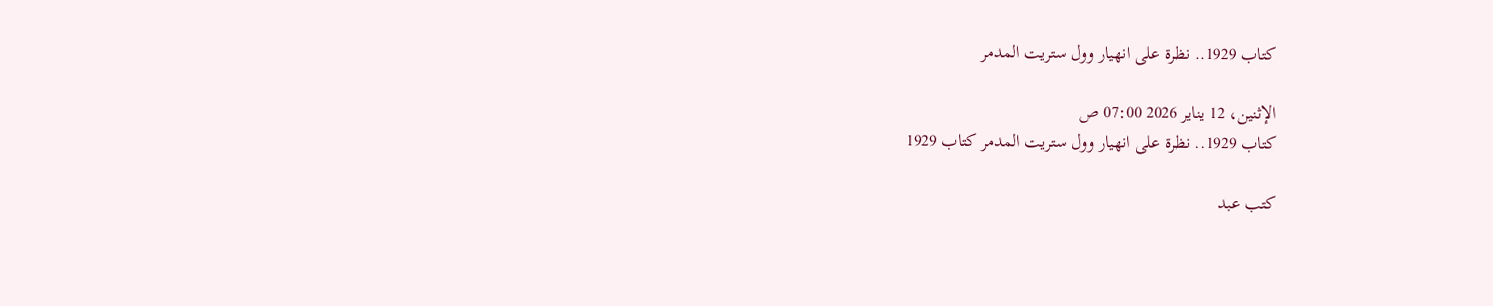كتاب 1929.. نظرة على انهيار وول ستريت المدمر

الإثنين، 12 يناير 2026 07:00 ص
كتاب 1929.. نظرة على انهيار وول ستريت المدمر كتاب 1929

كتب عبد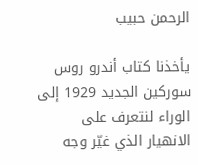الرحمن حبيب

يأخذنا كتاب أندرو روس سوركين الجديد 1929 إلى الوراء لنتعرف على الانهيار الذي غيّر وجه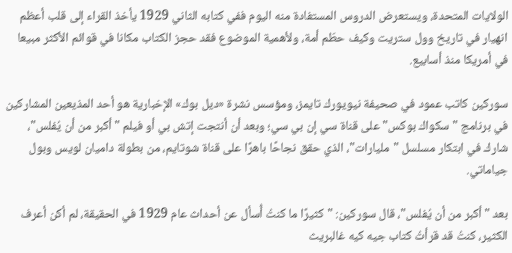الولايات المتحدة، ويستعرض الدروس المستفادة منه اليوم ففي كتابه الثاني 1929 يأخذ القراء إلى قلب أعظم انهيار في تاريخ وول ستريت وكيف حطّم أمة، ولأهمية الموضوع فقد حجز الكتاب مكانا في قوائم الأكثر مبيعا في أمريكا منذ أسابيع.

سوركين كاتب عمود في صحيفة نيويورك تايمز، ومؤسس نشرة «ديل بوك» الإخبارية هو أحد المذيعين المشاركين في برنامج "سكواك بوكس" على قناة سي إن بي سي؛ وبعد أن أنتجت إتش بي أو فيلم "أكبر من أن يُفلس"، شارك في ابتكار مسلسل "مليارات"، الذي حقق نجاحًا باهرًا على قناة شوتايم، من بطولة داميان لويس وبول جياماتي.

بعد "أكبر من أن يُفلس"، قال سوركين: "كثيرًا ما كنتُ أُسأل عن أحداث عام 1929 في الحقيقة، لم أكن أعرف الكثير، كنتُ قد قرأتُ كتاب جيه كيه غالبريث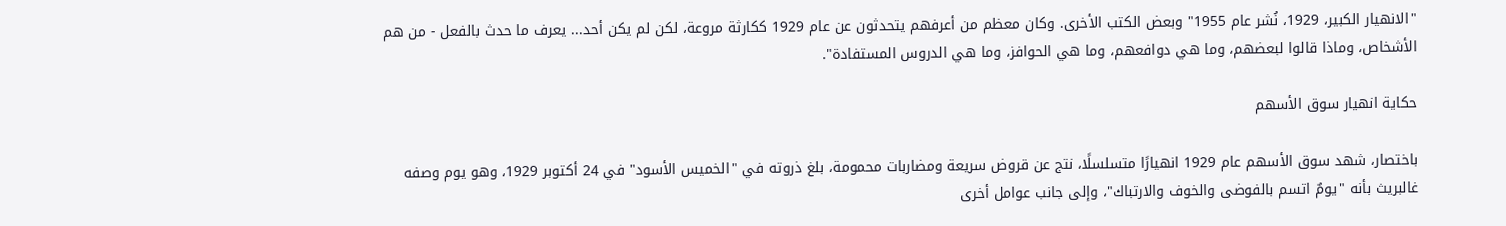"الانهيار الكبير، 1929، نُشر عام 1955" وبعض الكتب الأخرى. وكان معظم من أعرفهم يتحدثون عن عام 1929 ككارثة مروعة، لكن لم يكن أحد... يعرف ما حدث بالفعل - من هم الأشخاص، وماذا قالوا لبعضهم، وما هي دوافعهم، وما هي الحوافز، وما هي الدروس المستفادة".

حكاية انهيار سوق الأسهم

باختصار، شهد سوق الأسهم عام 1929 انهيارًا متسلسلًا، نتج عن قروض سريعة ومضاربات محمومة، بلغ ذروته في "الخميس الأسود" في 24 أكتوبر 1929، وهو يوم وصفه غالبريث بأنه "يومٌ اتسم بالفوضى والخوف والارتباك"، وإلى جانب عوامل أخرى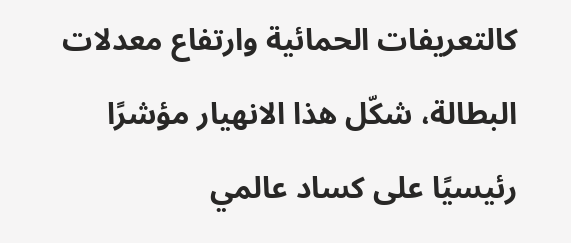كالتعريفات الحمائية وارتفاع معدلات البطالة، شكّل هذا الانهيار مؤشرًا رئيسيًا على كساد عالمي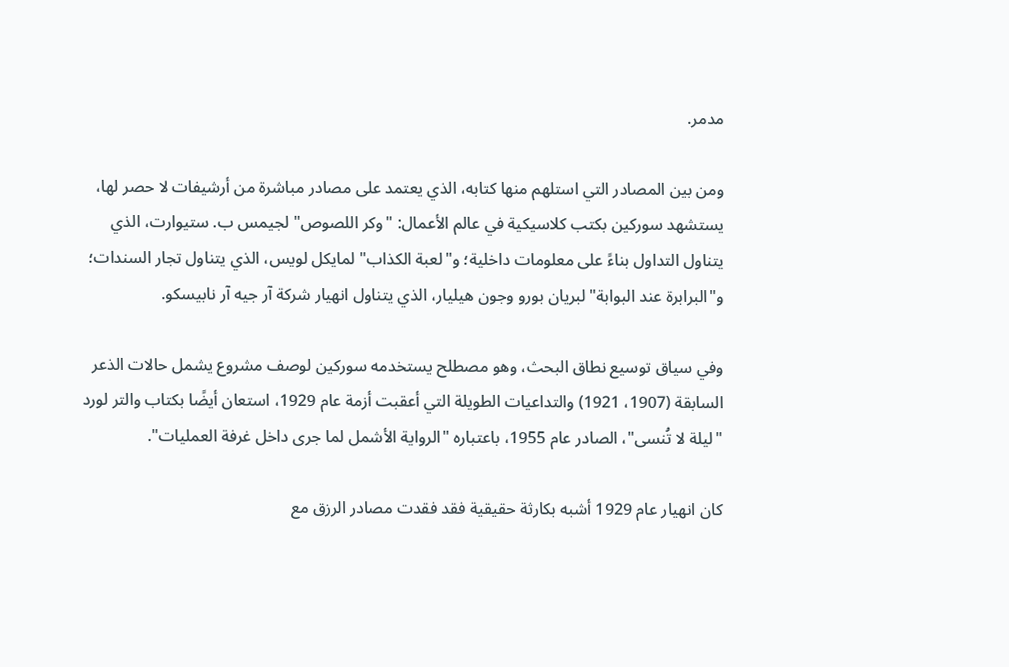مدمر.

ومن بين المصادر التي استلهم منها كتابه، الذي يعتمد على مصادر مباشرة من أرشيفات لا حصر لها، يستشهد سوركين بكتب كلاسيكية في عالم الأعمال: "وكر اللصوص" لجيمس ب. ستيوارت، الذي يتناول التداول بناءً على معلومات داخلية؛ و"لعبة الكذاب" لمايكل لويس، الذي يتناول تجار السندات؛ و"البرابرة عند البوابة" لبريان بورو وجون هيليار، الذي يتناول انهيار شركة آر جيه آر نابيسكو.

وفي سياق توسيع نطاق البحث، وهو مصطلح يستخدمه سوركين لوصف مشروع يشمل حالات الذعر السابقة (1907، 1921) والتداعيات الطويلة التي أعقبت أزمة عام 1929، استعان أيضًا بكتاب والتر لورد "ليلة لا تُنسى"، الصادر عام 1955، باعتباره "الرواية الأشمل لما جرى داخل غرفة العمليات".

كان انهيار عام 1929 أشبه بكارثة حقيقية فقد فقدت مصادر الرزق مع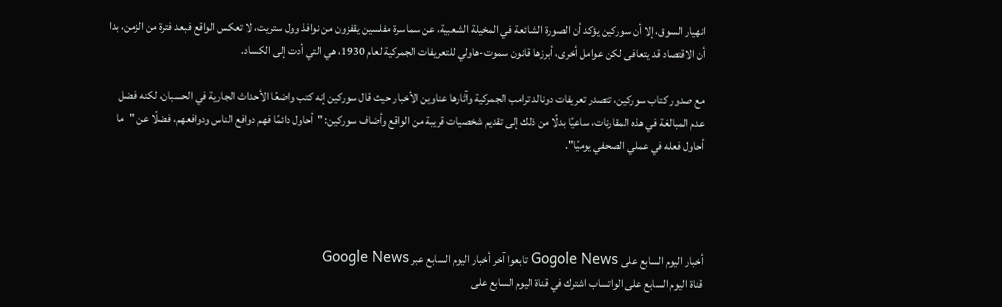انهيار السوق، إلا أن سوركين يؤكد أن الصورة الشائعة في المخيلة الشعبية، عن سماسرة مفلسين يقفزون من نوافذ وول ستريت، لا تعكس الواقع فبعد فترة من الزمن، بدا أن الاقتصاد قد يتعافى لكن عوامل أخرى، أبرزها قانون سموت-هاولي للتعريفات الجمركية لعام 1930، هي التي أدت إلى الكساد.

مع صدور كتاب سوركين، تتصدر تعريفات دونالد ترامب الجمركية وآثارها عناوين الأخبار حيث قال سوركين إنه كتب واضعًا الأحداث الجارية في الحسبان، لكنه فضل عدم المبالغة في هذه المقارنات، ساعيًا بدلًا من ذلك إلى تقديم شخصيات قريبة من الواقع وأضاف سوركين: "أحاول دائمًا فهم دوافع الناس ودوافعهم، فضلًا عن "ما أحاول فعله في عملي الصحفي يوميًا".




أخبار اليوم السابع على Gogole News تابعوا آخر أخبار اليوم السابع عبر Google News
قناة اليوم السابع على الواتساب اشترك في قناة اليوم السابع على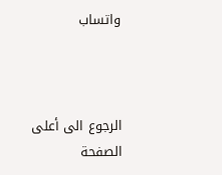واتساب



الرجوع الى أعلى الصفحة